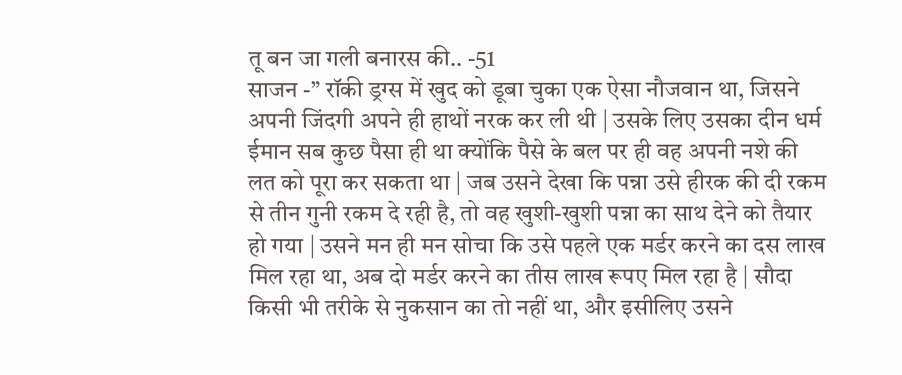तू बन जा गली बनारस की.. -51
साजन -” रॉकी ड्रग्स में खुद को डूबा चुका एक ऐसा नौजवान था, जिसने अपनी जिंदगी अपने ही हाथों नरक कर ली थी | उसके लिए उसका दीन धर्म ईमान सब कुछ पैसा ही था क्योंकि पैसे के बल पर ही वह अपनी नशे की लत को पूरा कर सकता था | जब उसने देखा कि पन्ना उसे हीरक की दी रकम से तीन गुनी रकम दे रही है, तो वह खुशी-खुशी पन्ना का साथ देने को तैयार हो गया | उसने मन ही मन सोचा कि उसे पहले एक मर्डर करने का दस लाख मिल रहा था, अब दो मर्डर करने का तीस लाख रूपए मिल रहा है | सौदा किसी भी तरीके से नुकसान का तो नहीं था, और इसीलिए उसने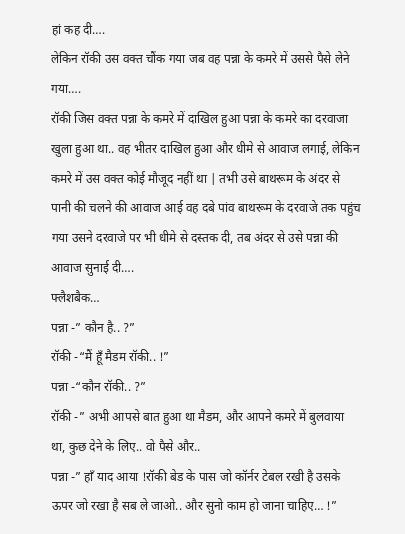हां कह दी….
लेकिन रॉकी उस वक्त चौंक गया जब वह पन्ना के कमरे में उससे पैसे लेने गया….
रॉकी जिस वक्त पन्ना के कमरे में दाखिल हुआ पन्ना के कमरे का दरवाजा खुला हुआ था.. वह भीतर दाखिल हुआ और धीमे से आवाज लगाई, लेकिन कमरे में उस वक्त कोई मौजूद नहीं था | तभी उसे बाथरूम के अंदर से पानी की चलने की आवाज आई वह दबे पांव बाथरूम के दरवाजे तक पहुंच गया उसने दरवाजे पर भी धीमे से दस्तक दी, तब अंदर से उसे पन्ना की आवाज सुनाई दी….
फ्लैशबैक…
पन्ना -” कौन है.. ?”
रॉकी -“मैं हूँ मैडम रॉकी.. !”
पन्ना -“कौन रॉकी.. ?”
रॉकी -” अभी आपसे बात हुआ था मैडम, और आपने कमरे में बुलवाया था, कुछ देने के लिए.. वो पैसे और..
पन्ना -” हाँ याद आया !रॉकी बेड के पास जो कॉर्नर टेबल रखी है उसके ऊपर जो रखा है सब ले जाओ.. और सुनो काम हो जाना चाहिए… !”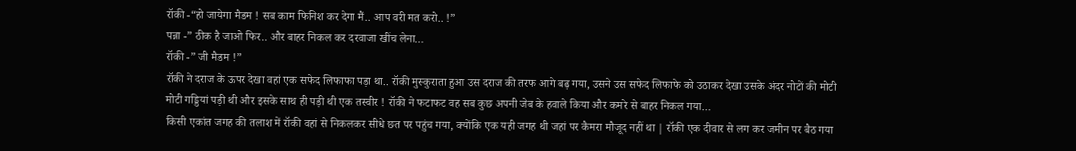रॉकी -“हो जायेगा मैडम ! सब काम फिनिश कर देगा मैं.. आप वरी मत करो.. !”
पन्ना -” ठीक है जाओ फिर.. और बाहर निकल कर दरवाजा खींच लेना…
रॉकी -” जी मैडम !”
रॉकी ने दराज के ऊपर देखा वहां एक सफेद लिफाफा पड़ा था.. रॉकी मुस्कुराता हुआ उस दराज की तरफ आगे बढ़ गया, उसने उस सफेद लिफाफे को उठाकर देखा उसके अंदर नोटों की मोटी मोटी गड्डियां पड़ी थी और इसके साथ ही पड़ी थी एक तस्वीर ! रॉकी ने फटाफट वह सब कुछ अपनी जेब के हवाले किया और कमरे से बाहर निकल गया…
किसी एकांत जगह की तलाश में रॉकी वहां से निकलकर सीधे छत पर पहुंच गया, क्योंकि एक यही जगह थी जहां पर कैमरा मौजूद नहीं था | रॉकी एक दीवार से लग कर जमीन पर बैठ गया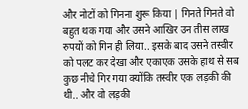और नोटों को गिनना शुरू किया | गिनते गिनते वो बहुत थक गया और उसने आखिर उन तीस लाख रुपयों को गिन ही लिया.. इसके बाद उसने तस्वीर को पलट कर देखा और एकाएक उसके हाथ से सब कुछ नीचे गिर गया क्योंकि तस्वीर एक लड़की की थी.. और वो लड़की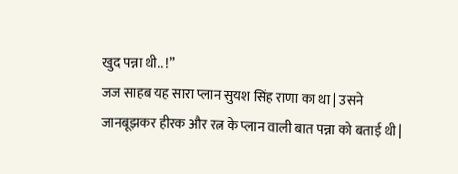खुद पन्ना थी.. !”
जज साहब यह सारा प्लान सुयश सिंह राणा का था | उसने जानबूझकर हीरक और रत्न के प्लान वाली बात पन्ना को बताई थी |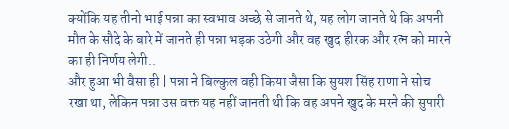क्योंकि यह तीनो भाई पन्ना का स्वभाव अच्छे से जानते थे, यह लोग जानते थे कि अपनी मौत के सौदे के बारे में जानते ही पन्ना भड़क उठेगी और वह खुद हीरक और रत्न को मारने का ही निर्णय लेगी..
और हुआ भी वैसा ही | पन्ना ने बिल्कुल वही किया जैसा कि सुयश सिंह राणा ने सोच रखा था, लेकिन पन्ना उस वक्त यह नहीं जानती थी कि वह अपने खुद के मरने की सुपारी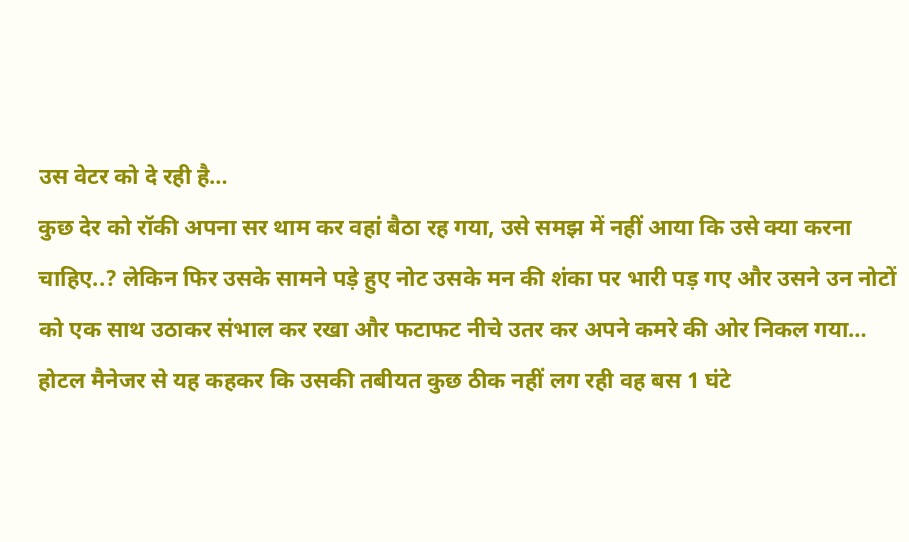उस वेटर को दे रही है…
कुछ देर को रॉकी अपना सर थाम कर वहां बैठा रह गया, उसे समझ में नहीं आया कि उसे क्या करना चाहिए..? लेकिन फिर उसके सामने पड़े हुए नोट उसके मन की शंका पर भारी पड़ गए और उसने उन नोटों को एक साथ उठाकर संभाल कर रखा और फटाफट नीचे उतर कर अपने कमरे की ओर निकल गया…
होटल मैनेजर से यह कहकर कि उसकी तबीयत कुछ ठीक नहीं लग रही वह बस 1 घंटे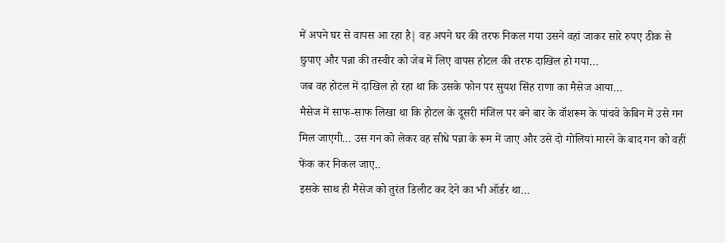में अपने घर से वापस आ रहा है| वह अपने घर की तरफ निकल गया उसने वहां जाकर सारे रुपए ठीक से छुपाए और पन्ना की तस्वीर को जेब में लिए वापस होटल की तरफ दाखिल हो गया…
जब वह होटल में दाखिल हो रहा था कि उसके फोन पर सुयश सिंह राणा का मैसेज आया…
मैसेज में साफ-साफ लिखा था कि होटल के दूसरी मंजिल पर बने बार के वॉशरूम के पांचवे केबिन में उसे गन मिल जाएगी… उस गन को लेकर वह सीधे पन्ना के रूम में जाए और उसे दो गोलियां मारने के बाद गन को वहीं फेंक कर निकल जाए..
इसके साथ ही मैसेज को तुरंत डिलीट कर देने का भी ऑर्डर था…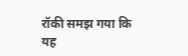रॉकी समझ गया कि यह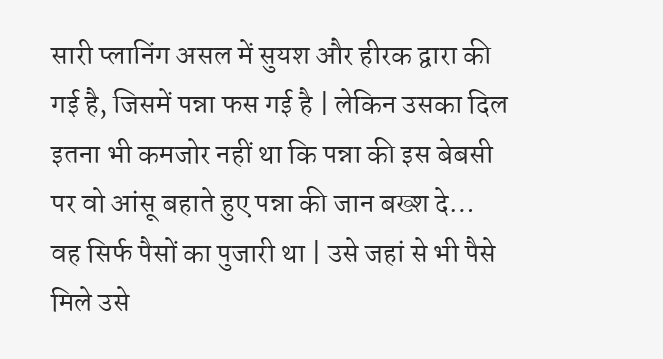सारी प्लानिंग असल में सुयश और हीरक द्वारा की गई है, जिसमें पन्ना फस गई है | लेकिन उसका दिल इतना भी कमजोर नहीं था कि पन्ना की इस बेबसी पर वो आंसू बहाते हुए पन्ना की जान बख्श दे…
वह सिर्फ पैसों का पुजारी था | उसे जहां से भी पैसे मिले उसे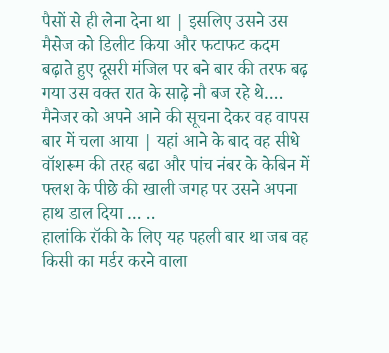पैसों से ही लेना देना था | इसलिए उसने उस मैसेज को डिलीट किया और फटाफट कदम बढ़ाते हुए दूसरी मंजिल पर बने बार की तरफ बढ़ गया उस वक्त रात के साढ़े नौ बज रहे थे…. मैनेजर को अपने आने की सूचना देकर वह वापस बार में चला आया | यहां आने के बाद वह सीधे वॉशरूम की तरह बढा और पांच नंबर के केबिन में फ्लश के पीछे की खाली जगह पर उसने अपना हाथ डाल दिया … ..
हालांकि रॉकी के लिए यह पहली बार था जब वह किसी का मर्डर करने वाला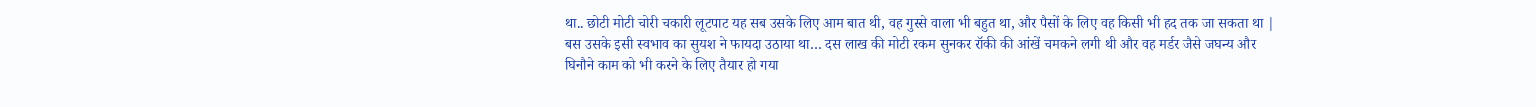था.. छोटी मोटी चोरी चकारी लूटपाट यह सब उसके लिए आम बात थी, वह गुस्से वाला भी बहुत था, और पैसों के लिए वह किसी भी हद तक जा सकता था | बस उसके इसी स्वभाव का सुयश ने फायदा उठाया था… दस लाख की मोटी रकम सुनकर रॉकी की आंखें चमकने लगी थी और वह मर्डर जैसे जघन्य और घिनौने काम को भी करने के लिए तैयार हो गया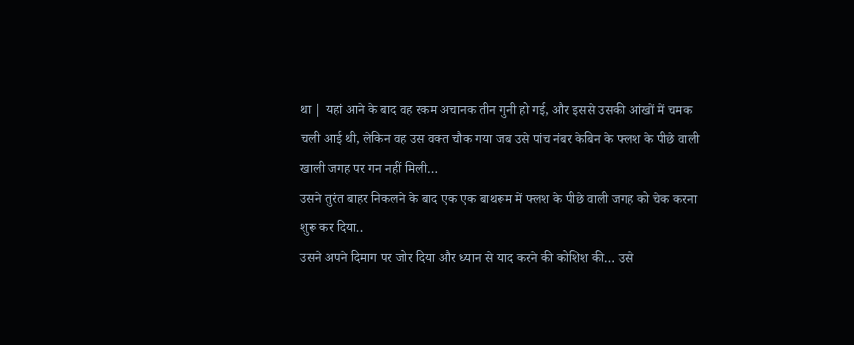था | यहां आने के बाद वह रकम अचानक तीन गुनी हो गई, और इससे उसकी आंखों में चमक चली आई थी, लेकिन वह उस वक्त चौक गया जब उसे पांच नंबर केबिन के फ्लश के पीछे वाली खाली जगह पर गन नहीं मिली…
उसने तुरंत बाहर निकलने के बाद एक एक बाथरूम में फ्लश के पीछे वाली जगह को चेक करना शुरू कर दिया..
उसने अपने दिमाग पर जोर दिया और ध्यान से याद करने की कोशिश की… उसे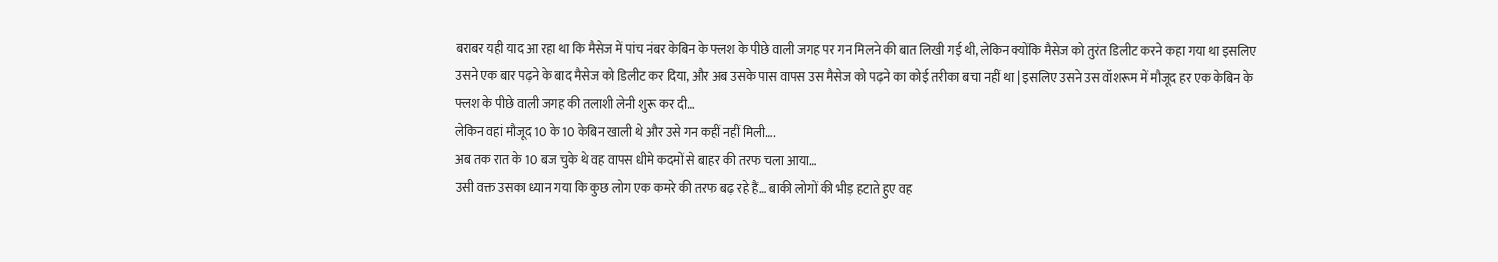बराबर यही याद आ रहा था कि मैसेज में पांच नंबर केबिन के फ्लश के पीछे वाली जगह पर गन मिलने की बात लिखी गई थी, लेकिन क्योंकि मैसेज को तुरंत डिलीट करने कहा गया था इसलिए उसने एक बार पढ़ने के बाद मैसेज को डिलीट कर दिया, और अब उसके पास वापस उस मैसेज को पढ़ने का कोई तरीका बचा नहीं था | इसलिए उसने उस वॉशरूम में मौजूद हर एक केबिन के फ्लश के पीछे वाली जगह की तलाशी लेनी शुरू कर दी…
लेकिन वहां मौजूद 10 के 10 केबिन खाली थे और उसे गन कहीं नहीं मिली….
अब तक रात के 10 बज चुके थे वह वापस धीमे कदमों से बाहर की तरफ चला आया…
उसी वक्त उसका ध्यान गया कि कुछ लोग एक कमरे की तरफ बढ़ रहे हैं… बाकी लोगों की भीड़ हटाते हुए वह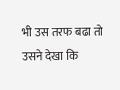भी उस तरफ बढा तो उसने देखा कि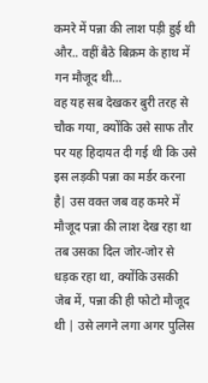कमरे में पन्ना की लाश पड़ी हुई थी और.. वहीं बैठे बिक्रम के हाथ में गन मौजूद थी…
वह यह सब देखकर बुरी तरह से चौक गया, क्योंकि उसे साफ तौर पर यह हिदायत दी गई थी कि उसे इस लड़की पन्ना का मर्डर करना है| उस वक्त जब वह कमरे में मौजूद पन्ना की लाश देख रहा था तब उसका दिल जोर-जोर से धड़क रहा था, क्योंकि उसकी जेब में, पन्ना की ही फोटो मौजूद थी | उसे लगने लगा अगर पुलिस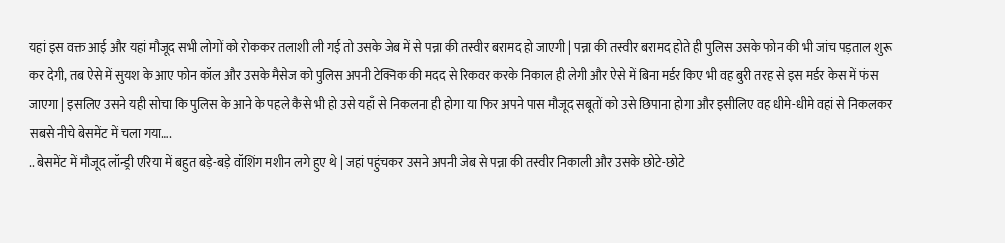यहां इस वक्त आई और यहां मौजूद सभी लोगों को रोककर तलाशी ली गई तो उसके जेब में से पन्ना की तस्वीर बरामद हो जाएगी | पन्ना की तस्वीर बरामद होते ही पुलिस उसके फोन की भी जांच पड़ताल शुरू कर देगी, तब ऐसे में सुयश के आए फोन कॉल और उसके मैसेज को पुलिस अपनी टेक्निक की मदद से रिकवर करके निकाल ही लेगी और ऐसे में बिना मर्डर किए भी वह बुरी तरह से इस मर्डर केस में फंस जाएगा | इसलिए उसने यही सोचा कि पुलिस के आने के पहले कैसे भी हो उसे यहाँ से निकलना ही होगा या फिर अपने पास मौजूद सबूतों को उसे छिपाना होगा और इसीलिए वह धीमे-धीमे वहां से निकलकर सबसे नीचे बेसमेंट में चला गया….
.. बेसमेंट में मौजूद लॉन्ड्री एरिया में बहुत बड़े-बड़े वॉशिंग मशीन लगे हुए थे | जहां पहुंचकर उसने अपनी जेब से पन्ना की तस्वीर निकाली और उसके छोटे-छोटे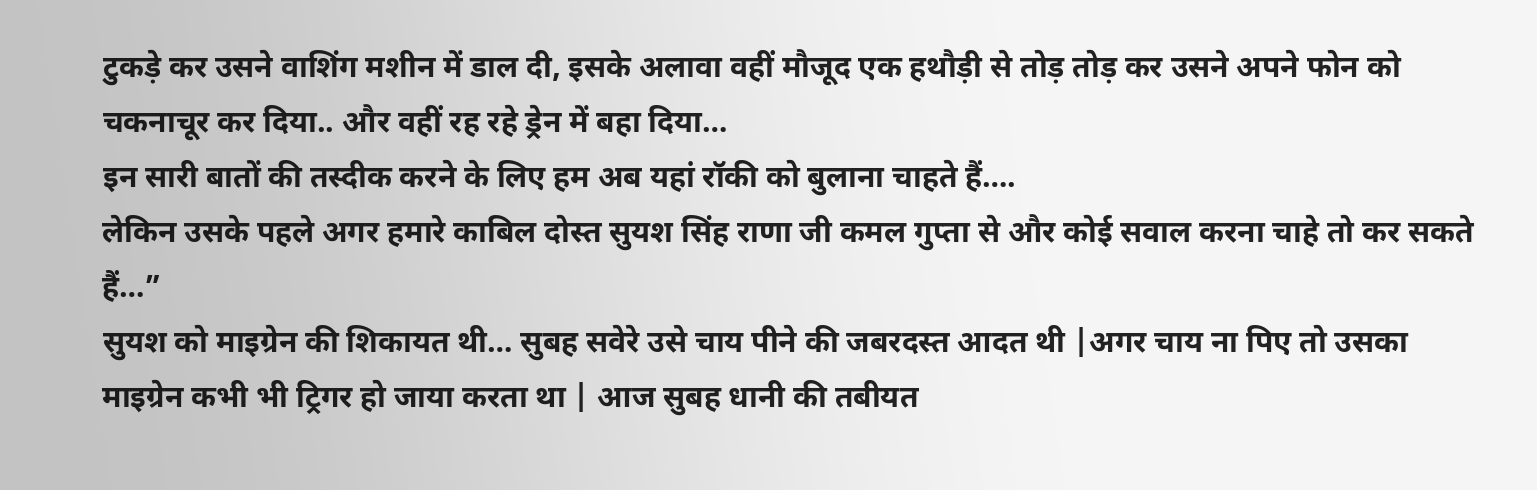टुकड़े कर उसने वाशिंग मशीन में डाल दी, इसके अलावा वहीं मौजूद एक हथौड़ी से तोड़ तोड़ कर उसने अपने फोन को चकनाचूर कर दिया.. और वहीं रह रहे ड्रेन में बहा दिया…
इन सारी बातों की तस्दीक करने के लिए हम अब यहां रॉकी को बुलाना चाहते हैं….
लेकिन उसके पहले अगर हमारे काबिल दोस्त सुयश सिंह राणा जी कमल गुप्ता से और कोई सवाल करना चाहे तो कर सकते हैं…”
सुयश को माइग्रेन की शिकायत थी… सुबह सवेरे उसे चाय पीने की जबरदस्त आदत थी |अगर चाय ना पिए तो उसका माइग्रेन कभी भी ट्रिगर हो जाया करता था | आज सुबह धानी की तबीयत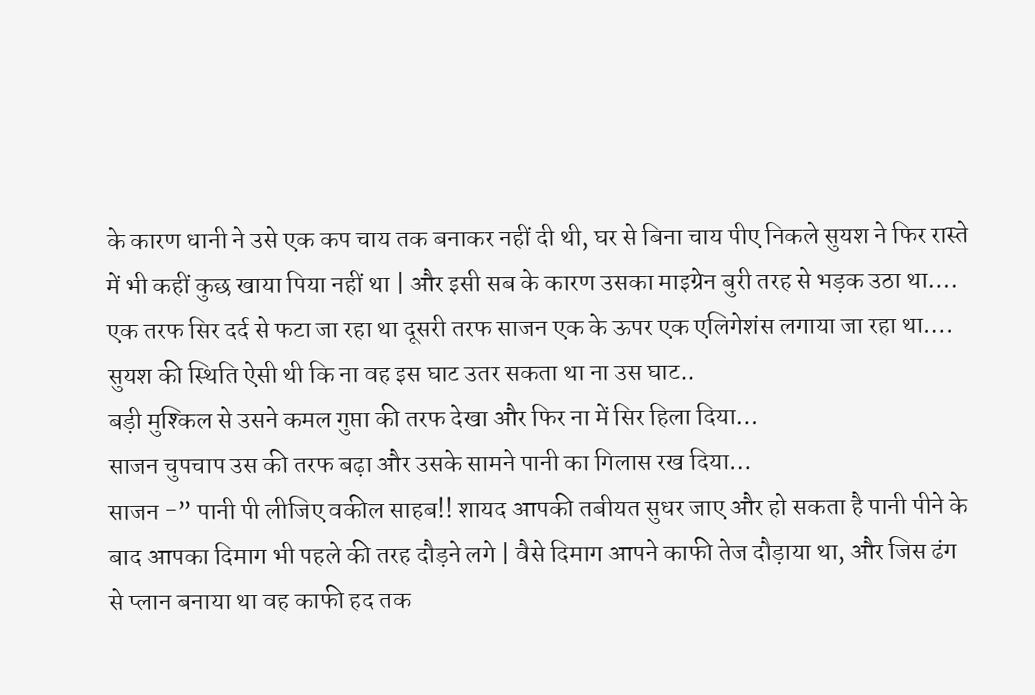के कारण धानी ने उसे एक कप चाय तक बनाकर नहीं दी थी, घर से बिना चाय पीए निकले सुयश ने फिर रास्ते में भी कहीं कुछ खाया पिया नहीं था | और इसी सब के कारण उसका माइग्रेन बुरी तरह से भड़क उठा था….
एक तरफ सिर दर्द से फटा जा रहा था दूसरी तरफ साजन एक के ऊपर एक एलिगेशंस लगाया जा रहा था…. सुयश की स्थिति ऐसी थी कि ना वह इस घाट उतर सकता था ना उस घाट..
बड़ी मुश्किल से उसने कमल गुप्ता की तरफ देखा और फिर ना में सिर हिला दिया…
साजन चुपचाप उस की तरफ बढ़ा और उसके सामने पानी का गिलास रख दिया…
साजन -” पानी पी लीजिए वकील साहब!! शायद आपकी तबीयत सुधर जाए और हो सकता है पानी पीने के बाद आपका दिमाग भी पहले की तरह दौड़ने लगे | वैसे दिमाग आपने काफी तेज दौड़ाया था, और जिस ढंग से प्लान बनाया था वह काफी हद तक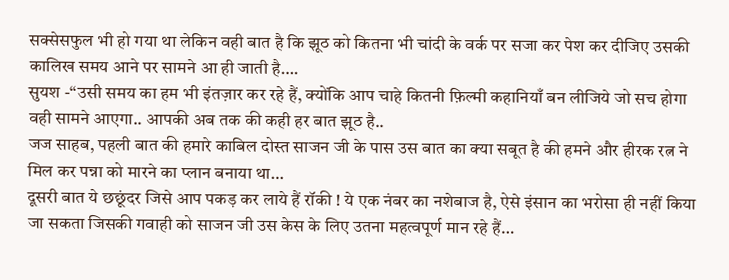सक्सेसफुल भी हो गया था लेकिन वही बात है कि झूठ को कितना भी चांदी के वर्क पर सजा कर पेश कर दीजिए उसकी कालिख समय आने पर सामने आ ही जाती है….
सुयश -“उसी समय का हम भी इंतज़ार कर रहे हैं, क्योंकि आप चाहे कितनी फ़िल्मी कहानियाँ बन लीजिये जो सच होगा वही सामने आएगा.. आपकी अब तक की कही हर बात झूठ है..
जज साहब, पहली बात की हमारे काबिल दोस्त साजन जी के पास उस बात का क्या सबूत है की हमने और हीरक रत्न ने मिल कर पन्ना को मारने का प्लान बनाया था…
दूसरी बात ये छछूंदर जिसे आप पकड़ कर लाये हैं रॉकी ! ये एक नंबर का नशेबाज है, ऐसे इंसान का भरोसा ही नहीं किया जा सकता जिसकी गवाही को साजन जी उस केस के लिए उतना महत्वपूर्ण मान रहे हैं…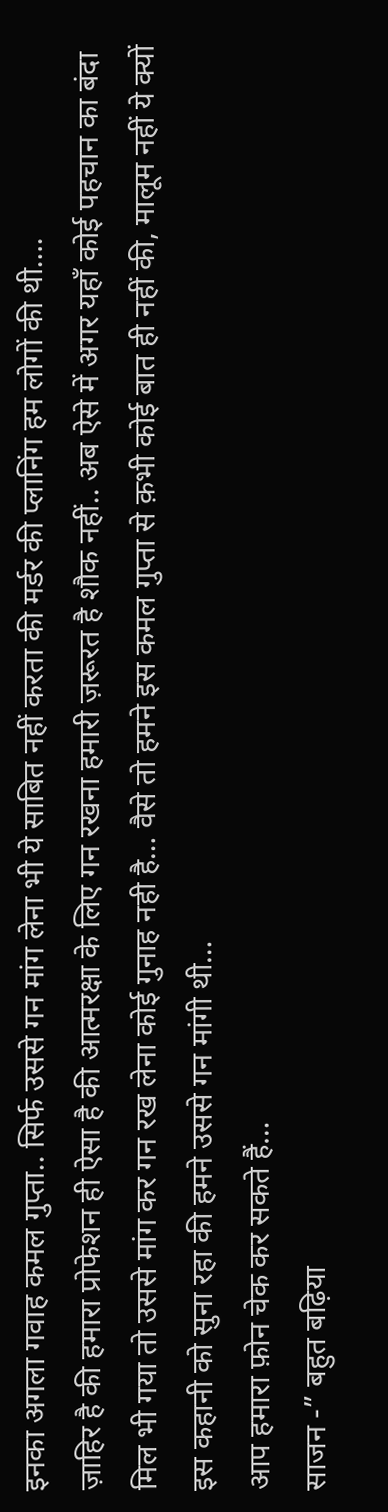इनका अगला गवाह कमल गुप्ता.. सिर्फ उससे गन मांग लेना भी ये साबित नहीं करता की मर्डर की प्लानिंग हम लोगों की थी….
ज़ाहिर है की हमारा प्रोफेशन ही ऐसा है की आत्मरक्षा के लिए गन रखना हमारी ज़रूरत है शौक नहीं.. अब ऐसे में अगर यहाँ कोई पहचान का बंदा मिल भी गया तो उससे मांग कर गन रख लेना कोई गुनाह नही है… वैसे तो हमने इस कमल गुप्ता से क़भी कोई बात ही नहीं की, मालूम नहीं ये क्यों इस कहानी को सुना रहा की हमने उससे गन मांगी थी…
आप हमारा फ़ोन चेक कर सकते हैं…
साजन -” बहुत बढ़िया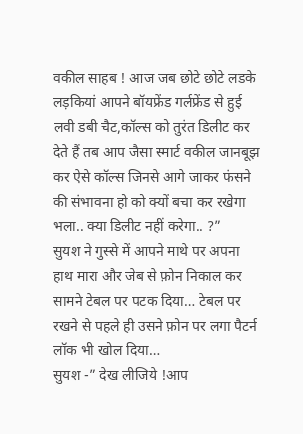वकील साहब ! आज जब छोटे छोटे लडके लड़कियां आपने बॉयफ्रेंड गर्लफ्रेंड से हुई लवी डबी चैट,कॉल्स को तुरंत डिलीट कर देते हैं तब आप जैसा स्मार्ट वकील जानबूझ कर ऐसे कॉल्स जिनसे आगे जाकर फंसने की संभावना हो को क्यों बचा कर रखेगा भला.. क्या डिलीट नहीं करेगा.. ?”
सुयश ने गुस्से में आपने माथे पर अपना हाथ मारा और जेब से फ़ोन निकाल कर सामने टेबल पर पटक दिया… टेबल पर रखने से पहले ही उसने फ़ोन पर लगा पैटर्न लॉक भी खोल दिया…
सुयश -” देख लीजिये !आप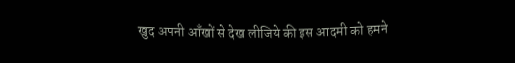खुद अपनी आँखों से देख लीजिये की इस आदमी को हमने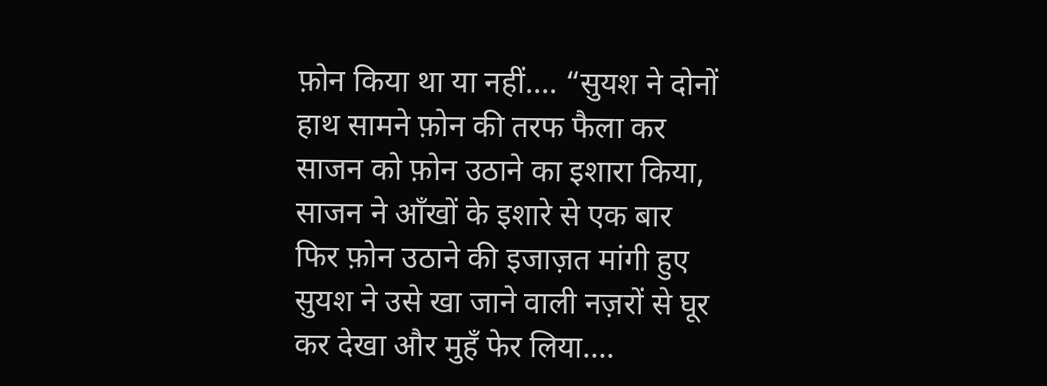फ़ोन किया था या नहीं…. “सुयश ने दोनों हाथ सामने फ़ोन की तरफ फैला कर साजन को फ़ोन उठाने का इशारा किया, साजन ने आँखों के इशारे से एक बार फिर फ़ोन उठाने की इजाज़त मांगी हुए सुयश ने उसे खा जाने वाली नज़रों से घूर कर देखा और मुहँ फेर लिया….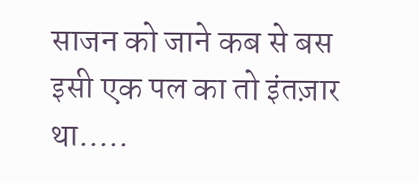साजन को जाने कब से बस इसी एक पल का तो इंतज़ार था…..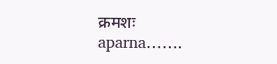क्रमशः
aparna…….